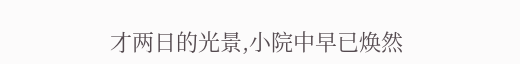才两日的光景,小院中早已焕然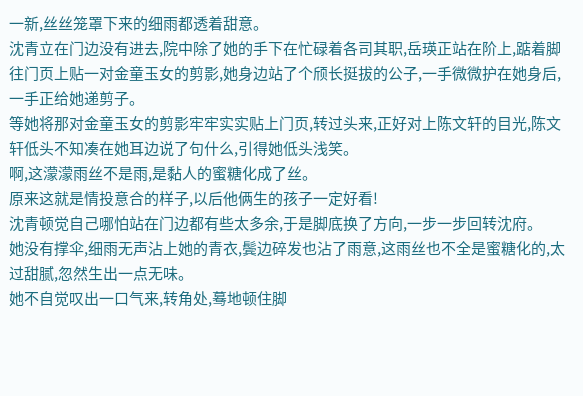一新,丝丝笼罩下来的细雨都透着甜意。
沈青立在门边没有进去,院中除了她的手下在忙碌着各司其职,岳瑛正站在阶上,踮着脚往门页上贴一对金童玉女的剪影,她身边站了个颀长挺拔的公子,一手微微护在她身后,一手正给她递剪子。
等她将那对金童玉女的剪影牢牢实实贴上门页,转过头来,正好对上陈文轩的目光,陈文轩低头不知凑在她耳边说了句什么,引得她低头浅笑。
啊,这濛濛雨丝不是雨,是黏人的蜜糖化成了丝。
原来这就是情投意合的样子,以后他俩生的孩子一定好看!
沈青顿觉自己哪怕站在门边都有些太多余,于是脚底换了方向,一步一步回转沈府。
她没有撑伞,细雨无声沾上她的青衣,鬓边碎发也沾了雨意,这雨丝也不全是蜜糖化的,太过甜腻,忽然生出一点无味。
她不自觉叹出一口气来,转角处,蓦地顿住脚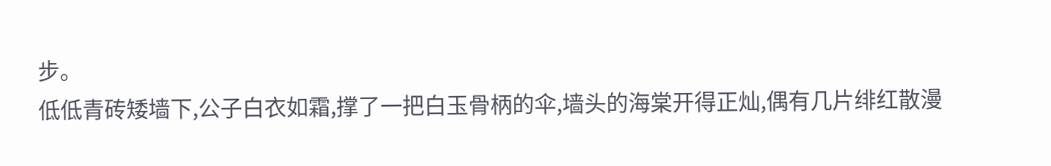步。
低低青砖矮墙下,公子白衣如霜,撑了一把白玉骨柄的伞,墙头的海棠开得正灿,偶有几片绯红散漫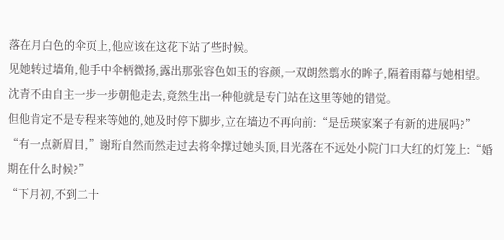落在月白色的伞页上,他应该在这花下站了些时候。
见她转过墙角,他手中伞柄微扬,露出那张容色如玉的容颜,一双朗然翦水的眸子,隔着雨幕与她相望。
沈青不由自主一步一步朝他走去,竟然生出一种他就是专门站在这里等她的错觉。
但他肯定不是专程来等她的,她及时停下脚步,立在墙边不再向前:“是岳瑛家案子有新的进展吗?”
“有一点新眉目,”谢珩自然而然走过去将伞撑过她头顶,目光落在不远处小院门口大红的灯笼上:“婚期在什么时候?”
“下月初,不到二十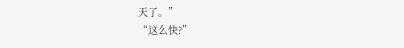天了。”
“这么快?”